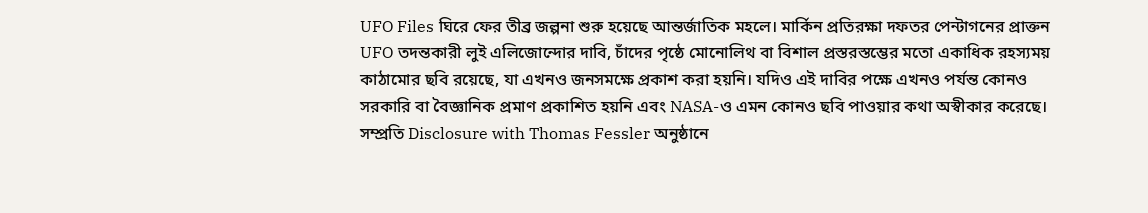UFO Files ঘিরে ফের তীব্র জল্পনা শুরু হয়েছে আন্তর্জাতিক মহলে। মার্কিন প্রতিরক্ষা দফতর পেন্টাগনের প্রাক্তন UFO তদন্তকারী লুই এলিজোন্দোর দাবি, চাঁদের পৃষ্ঠে মোনোলিথ বা বিশাল প্রস্তরস্তম্ভের মতো একাধিক রহস্যময় কাঠামোর ছবি রয়েছে, যা এখনও জনসমক্ষে প্রকাশ করা হয়নি। যদিও এই দাবির পক্ষে এখনও পর্যন্ত কোনও সরকারি বা বৈজ্ঞানিক প্রমাণ প্রকাশিত হয়নি এবং NASA-ও এমন কোনও ছবি পাওয়ার কথা অস্বীকার করেছে।
সম্প্রতি Disclosure with Thomas Fessler অনুষ্ঠানে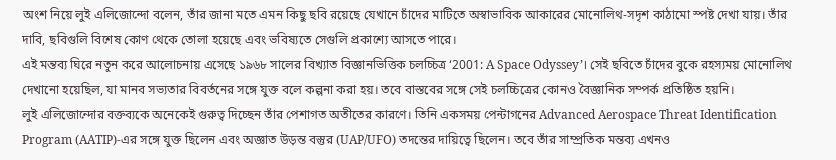অংশ নিয়ে লুই এলিজোন্দো বলেন, তাঁর জানা মতে এমন কিছু ছবি রয়েছে যেখানে চাঁদের মাটিতে অস্বাভাবিক আকারের মোনোলিথ-সদৃশ কাঠামো স্পষ্ট দেখা যায়। তাঁর দাবি, ছবিগুলি বিশেষ কোণ থেকে তোলা হয়েছে এবং ভবিষ্যতে সেগুলি প্রকাশ্যে আসতে পারে।
এই মন্তব্য ঘিরে নতুন করে আলোচনায় এসেছে ১৯৬৮ সালের বিখ্যাত বিজ্ঞানভিত্তিক চলচ্চিত্র ‘2001: A Space Odyssey’। সেই ছবিতে চাঁদের বুকে রহস্যময় মোনোলিথ দেখানো হয়েছিল, যা মানব সভ্যতার বিবর্তনের সঙ্গে যুক্ত বলে কল্পনা করা হয়। তবে বাস্তবের সঙ্গে সেই চলচ্চিত্রের কোনও বৈজ্ঞানিক সম্পর্ক প্রতিষ্ঠিত হয়নি।
লুই এলিজোন্দোর বক্তব্যকে অনেকেই গুরুত্ব দিচ্ছেন তাঁর পেশাগত অতীতের কারণে। তিনি একসময় পেন্টাগনের Advanced Aerospace Threat Identification Program (AATIP)-এর সঙ্গে যুক্ত ছিলেন এবং অজ্ঞাত উড়ন্ত বস্তুর (UAP/UFO) তদন্তের দায়িত্বে ছিলেন। তবে তাঁর সাম্প্রতিক মন্তব্য এখনও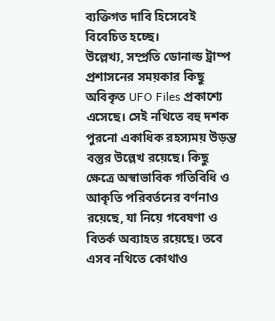ব্যক্তিগত দাবি হিসেবেই বিবেচিত হচ্ছে।
উল্লেখ্য, সম্প্রতি ডোনাল্ড ট্রাম্প প্রশাসনের সময়কার কিছু অবিকৃত UFO Files প্রকাশ্যে এসেছে। সেই নথিতে বহু দশক পুরনো একাধিক রহস্যময় উড়ন্ত বস্তুর উল্লেখ রয়েছে। কিছু ক্ষেত্রে অস্বাভাবিক গতিবিধি ও আকৃতি পরিবর্তনের বর্ণনাও রয়েছে, যা নিয়ে গবেষণা ও বিতর্ক অব্যাহত রয়েছে। তবে এসব নথিতে কোথাও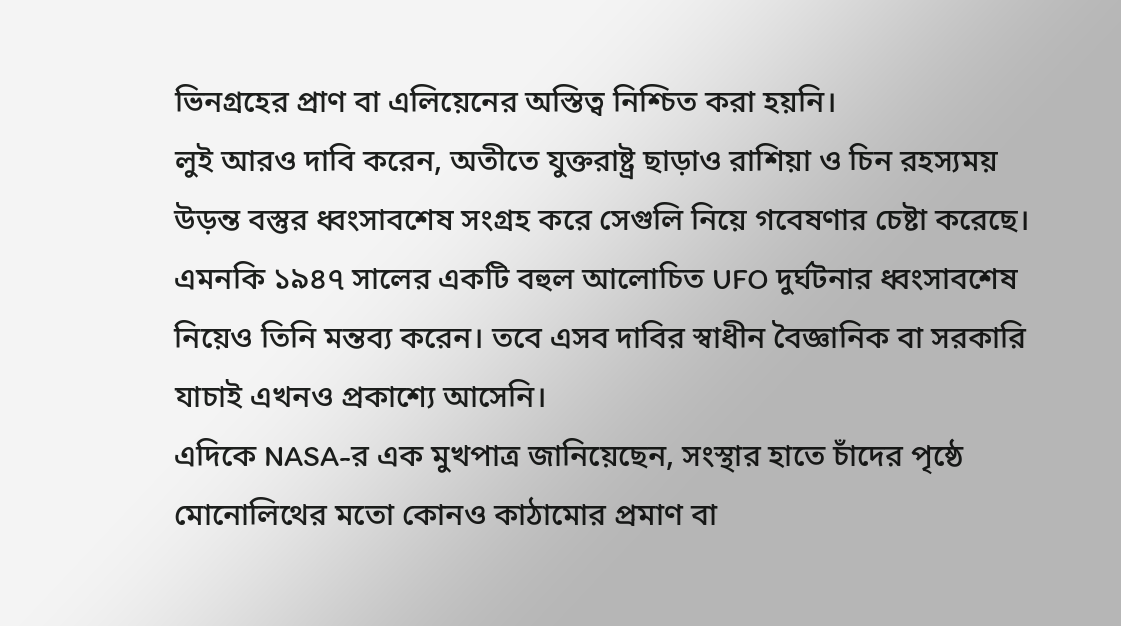ভিনগ্রহের প্রাণ বা এলিয়েনের অস্তিত্ব নিশ্চিত করা হয়নি।
লুই আরও দাবি করেন, অতীতে যুক্তরাষ্ট্র ছাড়াও রাশিয়া ও চিন রহস্যময় উড়ন্ত বস্তুর ধ্বংসাবশেষ সংগ্রহ করে সেগুলি নিয়ে গবেষণার চেষ্টা করেছে। এমনকি ১৯৪৭ সালের একটি বহুল আলোচিত UFO দুর্ঘটনার ধ্বংসাবশেষ নিয়েও তিনি মন্তব্য করেন। তবে এসব দাবির স্বাধীন বৈজ্ঞানিক বা সরকারি যাচাই এখনও প্রকাশ্যে আসেনি।
এদিকে NASA-র এক মুখপাত্র জানিয়েছেন, সংস্থার হাতে চাঁদের পৃষ্ঠে মোনোলিথের মতো কোনও কাঠামোর প্রমাণ বা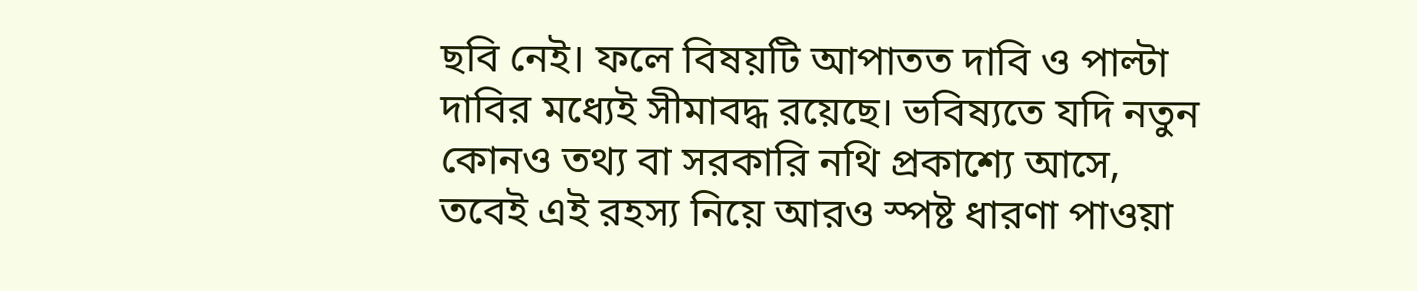ছবি নেই। ফলে বিষয়টি আপাতত দাবি ও পাল্টা দাবির মধ্যেই সীমাবদ্ধ রয়েছে। ভবিষ্যতে যদি নতুন কোনও তথ্য বা সরকারি নথি প্রকাশ্যে আসে, তবেই এই রহস্য নিয়ে আরও স্পষ্ট ধারণা পাওয়া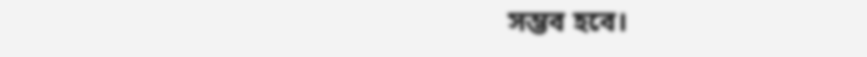সম্ভব হবে।